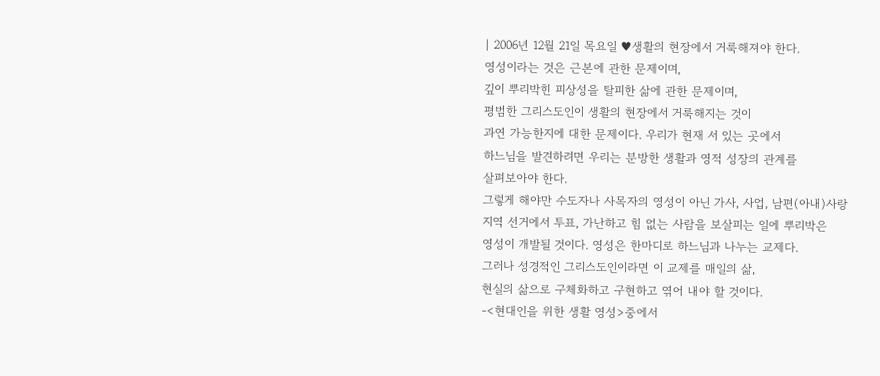| 2006년 12월 21일 목요일 ♥생활의 현장에서 거룩해져야 한다.
영성이라는 것은 근본에 관한 문제이며,
깊이 뿌리박힌 피상성을 탈피한 삶에 관한 문제이며,
평범한 그리스도인이 생활의 현장에서 거룩해지는 것이
과연 가능한지에 대한 문제이다. 우리가 현재 서 있는 곳에서
하느님을 발견하려면 우리는 분방한 생활과 영적 성장의 관계를
살펴보아야 한다.
그렇게 해야만 수도자나 사목자의 영성이 아닌 가사, 사업, 남편(아내)사랑
지역 선거에서 투표, 가난하고 힘 없는 사람을 보살피는 일에 뿌리박은
영성이 개발될 것이다. 영성은 한마디로 하느님과 나누는 교제다.
그러나 성경적인 그리스도인이라면 이 교제를 매일의 삶,
현실의 삶으로 구체화하고 구현하고 엮어 내야 할 것이다.
-<현대인을 위한 생활 영성>중에서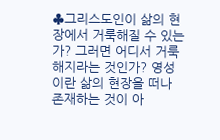♣그리스도인이 삶의 현장에서 거룩해질 수 있는가? 그러면 어디서 거룩해지라는 것인가? 영성이란 삶의 현장을 떠나 존재하는 것이 아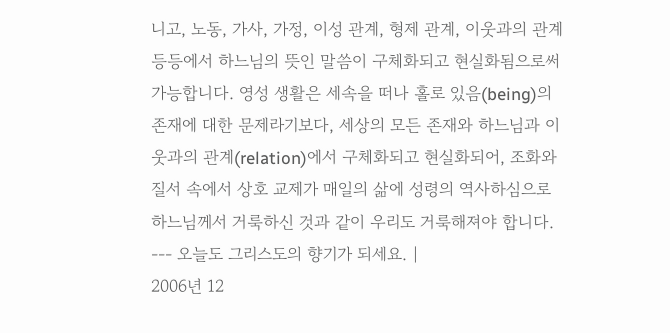니고, 노동, 가사, 가정, 이성 관계, 형제 관계, 이웃과의 관계 등등에서 하느님의 뜻인 말씀이 구체화되고 현실화됨으로써 가능합니다. 영성 생활은 세속을 떠나 홀로 있음(being)의 존재에 대한 문제라기보다, 세상의 모든 존재와 하느님과 이웃과의 관계(relation)에서 구체화되고 현실화되어, 조화와 질서 속에서 상호 교제가 매일의 삶에 성령의 역사하심으로 하느님께서 거룩하신 것과 같이 우리도 거룩해져야 합니다. --- 오늘도 그리스도의 향기가 되세요. |
2006년 12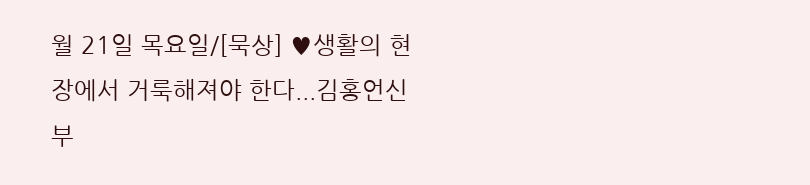월 21일 목요일/[묵상] ♥생활의 현장에서 거룩해져야 한다...김홍언신부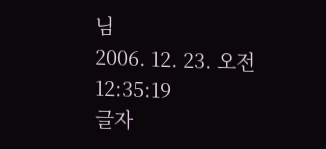님
2006. 12. 23. 오전 12:35:19
글자